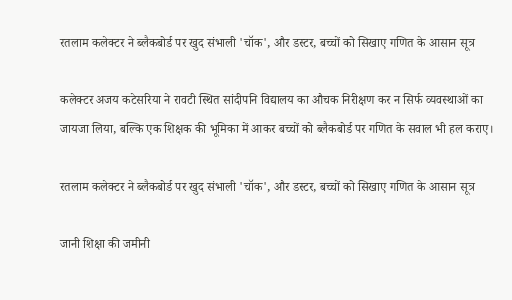रतलाम कलेक्टर ने ब्लैकबोर्ड पर खुद संभाली 'चॉक', और डस्टर, बच्चों को सिखाए गणित के आसान सूत्र

कलेक्टर अजय कटेसरिया ने रावटी स्थित सांदीपनि विद्यालय का औचक निरीक्षण कर न सिर्फ व्यवस्थाओं का जायजा लिया, बल्कि एक शिक्षक की भूमिका में आकर बच्चों को ब्लैकबोर्ड पर गणित के सवाल भी हल कराए।

रतलाम कलेक्टर ने ब्लैकबोर्ड पर खुद संभाली 'चॉक', और डस्टर, बच्चों को सिखाए गणित के आसान सूत्र

जानी शिक्षा की जमीनी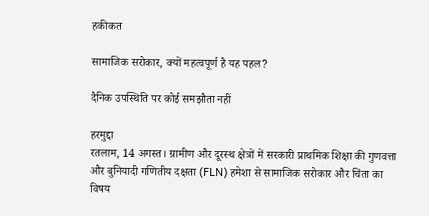हकीकत

सामाजिक सरोकार, क्यों महत्वपूर्ण है यह पहल?

दैनिक उपस्थिति पर कोई समझौता नहीं

हरमुद्दा
रतलाम, 14 अगस्त। ग्रामीण और दूरस्थ क्षेत्रों में सरकारी प्राथमिक शिक्षा की गुणवत्ता और बुनियादी गणितीय दक्षता (FLN) हमेशा से सामाजिक सरोकार और चिंता का विषय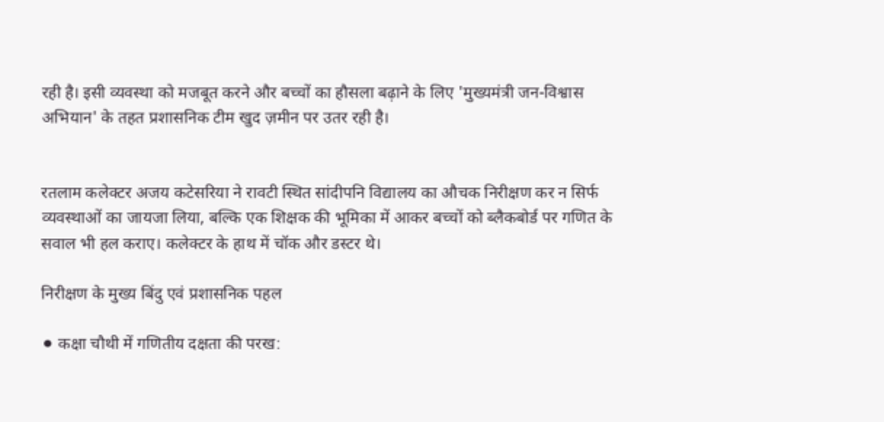रही है। इसी व्यवस्था को मजबूत करने और बच्चों का हौसला बढ़ाने के लिए 'मुख्यमंत्री जन-विश्वास अभियान' के तहत प्रशासनिक टीम खुद ज़मीन पर उतर रही है।


रतलाम कलेक्टर अजय कटेसरिया ने रावटी स्थित सांदीपनि विद्यालय का औचक निरीक्षण कर न सिर्फ व्यवस्थाओं का जायजा लिया, बल्कि एक शिक्षक की भूमिका में आकर बच्चों को ब्लैकबोर्ड पर गणित के सवाल भी हल कराए। कलेक्टर के हाथ में चॉक और डस्टर थे।

निरीक्षण के मुख्य बिंदु एवं प्रशासनिक पहल

⚫ कक्षा चौथी में गणितीय दक्षता की परख: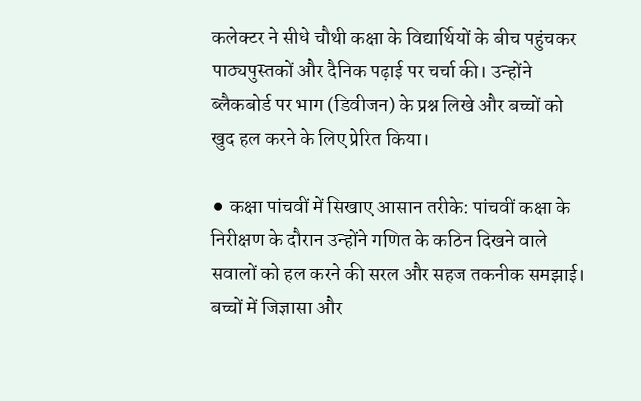कलेक्टर ने सीधे चौथी कक्षा के विद्यार्थियों के बीच पहुंचकर पाठ्यपुस्तकों और दैनिक पढ़ाई पर चर्चा की। उन्होंने ब्लैकबोर्ड पर भाग (डिवीजन) के प्रश्न लिखे और बच्चों को खुद हल करने के लिए प्रेरित किया।

⚫ कक्षा पांचवीं में सिखाए आसान तरीके: पांचवीं कक्षा के निरीक्षण के दौरान उन्होंने गणित के कठिन दिखने वाले सवालों को हल करने की सरल और सहज तकनीक समझाई। बच्चों में जिज्ञासा और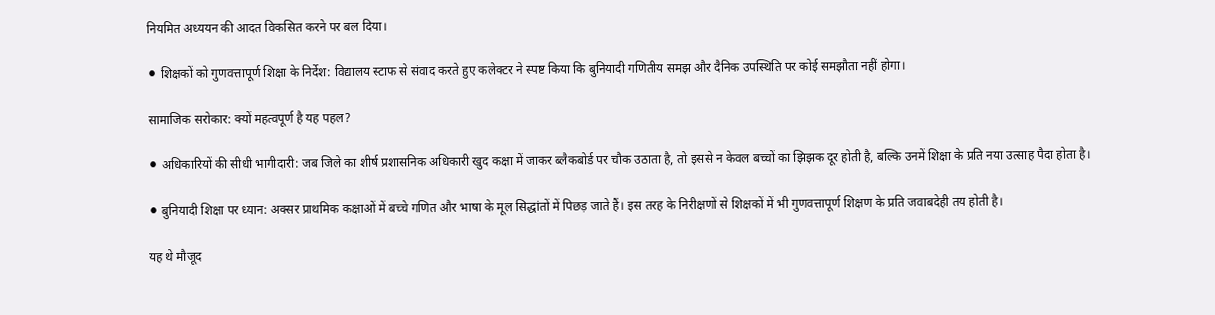नियमित अध्ययन की आदत विकसित करने पर बल दिया।

⚫ शिक्षकों को गुणवत्तापूर्ण शिक्षा के निर्देश: विद्यालय स्टाफ से संवाद करते हुए कलेक्टर ने स्पष्ट किया कि बुनियादी गणितीय समझ और दैनिक उपस्थिति पर कोई समझौता नहीं होगा।

सामाजिक सरोकार: क्यों महत्वपूर्ण है यह पहल?

⚫ अधिकारियों की सीधी भागीदारी: जब जिले का शीर्ष प्रशासनिक अधिकारी खुद कक्षा में जाकर ब्लैकबोर्ड पर चौक उठाता है, तो इससे न केवल बच्चों का झिझक दूर होती है, बल्कि उनमें शिक्षा के प्रति नया उत्साह पैदा होता है।

⚫ बुनियादी शिक्षा पर ध्यान: अक्सर प्राथमिक कक्षाओं में बच्चे गणित और भाषा के मूल सिद्धांतों में पिछड़ जाते हैं। इस तरह के निरीक्षणों से शिक्षकों में भी गुणवत्तापूर्ण शिक्षण के प्रति जवाबदेही तय होती है।

यह थे मौजूद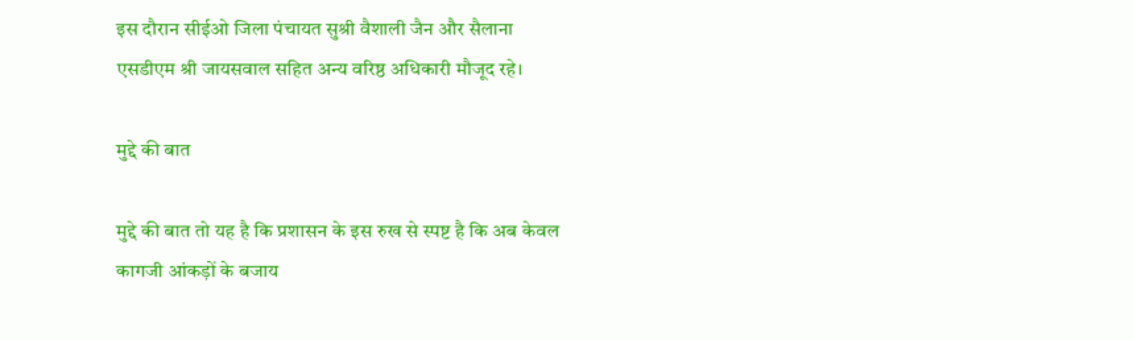इस दौरान सीईओ जिला पंचायत सुश्री वैशाली जैन और सैलाना एसडीएम श्री जायसवाल सहित अन्य वरिष्ठ अधिकारी मौजूद रहे।

मुद्दे की बात

मुद्दे की बात तो यह है कि प्रशासन के इस रुख से स्पष्ट है कि अब केवल कागजी आंकड़ों के बजाय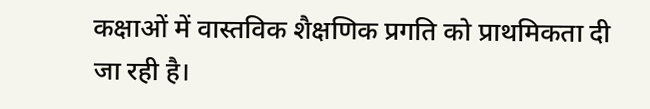कक्षाओं में वास्तविक शैक्षणिक प्रगति को प्राथमिकता दी जा रही है।